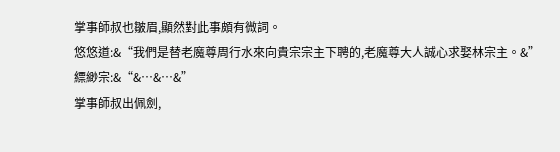掌事師叔也皺眉,顯然對此事頗有微詞。
悠悠道:&“我們是替老魔尊周行水來向貴宗宗主下聘的,老魔尊大人誠心求娶林宗主。&”
縹緲宗:&“&…&…&”
掌事師叔出佩劍,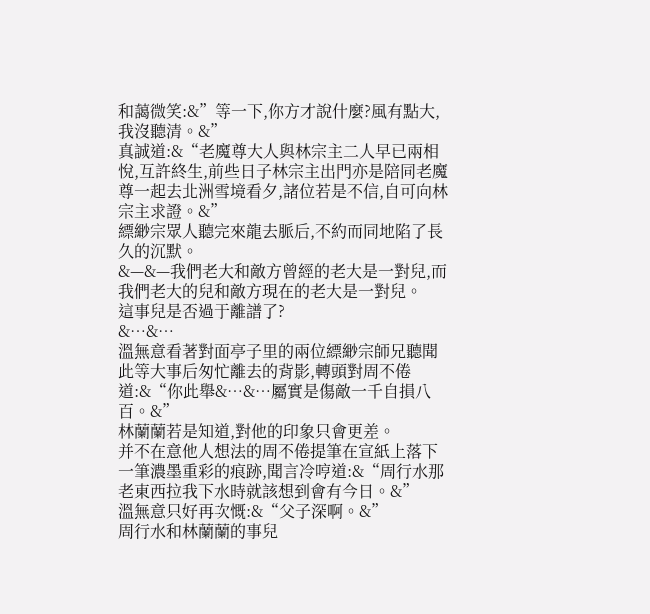和藹微笑:&”等一下,你方才說什麼?風有點大,我沒聽清。&”
真誠道:&“老魔尊大人與林宗主二人早已兩相悅,互許終生,前些日子林宗主出門亦是陪同老魔尊一起去北洲雪境看夕,諸位若是不信,自可向林宗主求證。&”
縹緲宗眾人聽完來龍去脈后,不約而同地陷了長久的沉默。
&—&—我們老大和敵方曾經的老大是一對兒,而我們老大的兒和敵方現在的老大是一對兒。
這事兒是否過于離譜了?
&…&…
溫無意看著對面亭子里的兩位縹緲宗師兄聽聞此等大事后匆忙離去的背影,轉頭對周不倦道:&“你此舉&…&…屬實是傷敵一千自損八百。&”
林蘭蘭若是知道,對他的印象只會更差。
并不在意他人想法的周不倦提筆在宣紙上落下一筆濃墨重彩的痕跡,聞言冷哼道:&“周行水那老東西拉我下水時就該想到會有今日。&”
溫無意只好再次慨:&“父子深啊。&”
周行水和林蘭蘭的事兒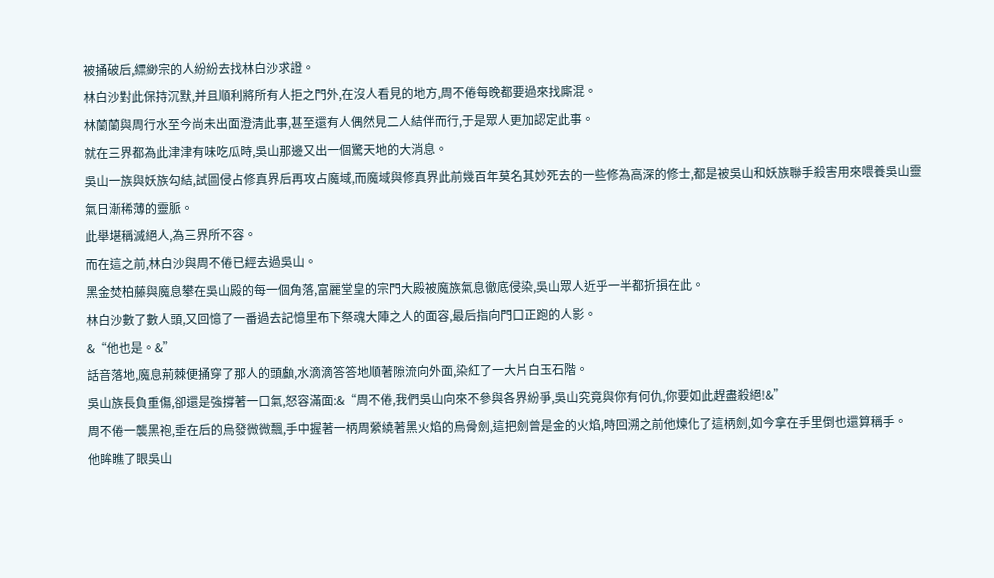被捅破后,縹緲宗的人紛紛去找林白沙求證。
林白沙對此保持沉默,并且順利將所有人拒之門外,在沒人看見的地方,周不倦每晚都要過來找廝混。
林蘭蘭與周行水至今尚未出面澄清此事,甚至還有人偶然見二人結伴而行,于是眾人更加認定此事。
就在三界都為此津津有味吃瓜時,吳山那邊又出一個驚天地的大消息。
吳山一族與妖族勾結,試圖侵占修真界后再攻占魔域,而魔域與修真界此前幾百年莫名其妙死去的一些修為高深的修士,都是被吳山和妖族聯手殺害用來喂養吳山靈氣日漸稀薄的靈脈。
此舉堪稱滅絕人,為三界所不容。
而在這之前,林白沙與周不倦已經去過吳山。
黑金焚柏藤與魔息攀在吳山殿的每一個角落,富麗堂皇的宗門大殿被魔族氣息徹底侵染,吳山眾人近乎一半都折損在此。
林白沙數了數人頭,又回憶了一番過去記憶里布下祭魂大陣之人的面容,最后指向門口正跑的人影。
&“他也是。&”
話音落地,魔息荊棘便捅穿了那人的頭顱,水滴滴答答地順著隙流向外面,染紅了一大片白玉石階。
吳山族長負重傷,卻還是強撐著一口氣,怒容滿面:&“周不倦,我們吳山向來不參與各界紛爭,吳山究竟與你有何仇,你要如此趕盡殺絕!&”
周不倦一襲黑袍,垂在后的烏發微微飄,手中握著一柄周縈繞著黑火焰的烏骨劍,這把劍曾是金的火焰,時回溯之前他煉化了這柄劍,如今拿在手里倒也還算稱手。
他眸瞧了眼吳山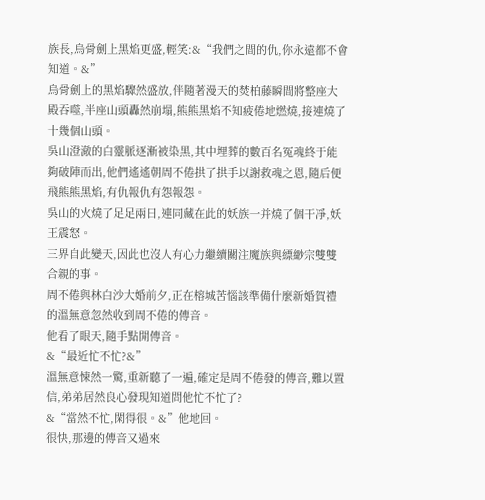族長,烏骨劍上黑焰更盛,輕笑:&“我們之間的仇,你永遠都不會知道。&”
烏骨劍上的黑焰驟然盛放,伴隨著漫天的焚柏藤瞬間將整座大殿吞噬,半座山頭轟然崩塌,熊熊黑焰不知疲倦地燃燒,接連燒了十幾個山頭。
吳山澄澈的白靈脈逐漸被染黑,其中埋葬的數百名冤魂終于能夠破陣而出,他們遙遙朝周不倦拱了拱手以謝救魂之恩,隨后便飛熊熊黑焰,有仇報仇有怨報怨。
吳山的火燒了足足兩日,連同藏在此的妖族一并燒了個干凈,妖王震怒。
三界自此變天,因此也沒人有心力繼續關注魔族與縹緲宗雙雙合親的事。
周不倦與林白沙大婚前夕,正在榕城苦惱該準備什麼新婚賀禮的溫無意忽然收到周不倦的傳音。
他看了眼天,隨手點開傳音。
&“最近忙不忙?&”
溫無意悚然一驚,重新聽了一遍,確定是周不倦發的傳音,難以置信,弟弟居然良心發現知道問他忙不忙了?
&“當然不忙,閑得很。&”他地回。
很快,那邊的傳音又過來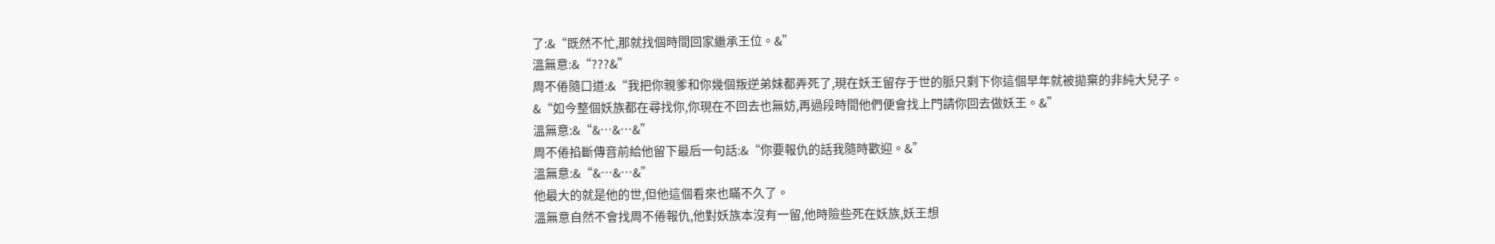了:&“既然不忙,那就找個時間回家繼承王位。&”
溫無意:&“???&”
周不倦隨口道:&“我把你親爹和你幾個叛逆弟妹都弄死了,現在妖王留存于世的脈只剩下你這個早年就被拋棄的非純大兒子。
&“如今整個妖族都在尋找你,你現在不回去也無妨,再過段時間他們便會找上門請你回去做妖王。&”
溫無意:&“&…&…&”
周不倦掐斷傳音前給他留下最后一句話:&“你要報仇的話我隨時歡迎。&”
溫無意:&“&…&…&”
他最大的就是他的世,但他這個看來也瞞不久了。
溫無意自然不會找周不倦報仇,他對妖族本沒有一留,他時險些死在妖族,妖王想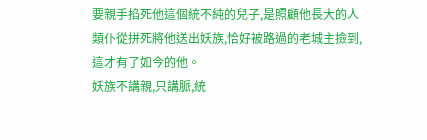要親手掐死他這個統不純的兒子,是照顧他長大的人類仆從拼死將他送出妖族,恰好被路過的老城主撿到,這才有了如今的他。
妖族不講親,只講脈,統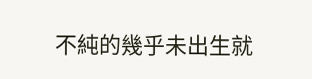不純的幾乎未出生就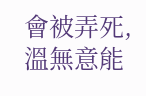會被弄死,溫無意能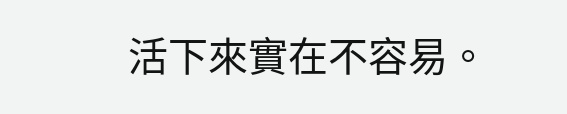活下來實在不容易。